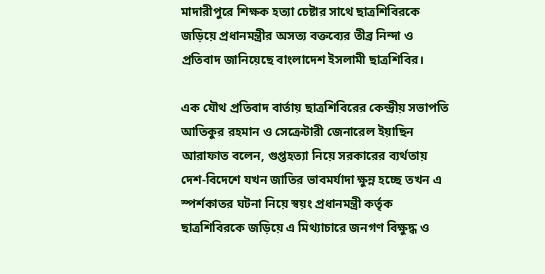মাদারীপুরে শিক্ষক হত্যা চেষ্টার সাথে ছাত্রশিবিরকে জড়িয়ে প্রধানমন্ত্রীর অসত্য বক্তব্যের তীব্র নিন্দা ও প্রতিবাদ জানিয়েছে বাংলাদেশ ইসলামী ছাত্রশিবির।

এক যৌথ প্রতিবাদ বার্তায় ছাত্রশিবিরের কেন্দ্রীয় সভাপতি আতিকুর রহমান ও সেক্রেটারী জেনারেল ইয়াছিন আরাফাত বলেন, গুপ্তহত্যা নিয়ে সরকারের ব্যর্থতায় দেশ-বিদেশে যখন জাতির ভাবমর্যাদা ক্ষুন্ন হচ্ছে তখন এ স্পর্শকাতর ঘটনা নিয়ে স্বয়ং প্রধানমন্ত্রী কর্তৃক ছাত্রশিবিরকে জড়িয়ে এ মিথ্যাচারে জনগণ বিক্ষুদ্ধ ও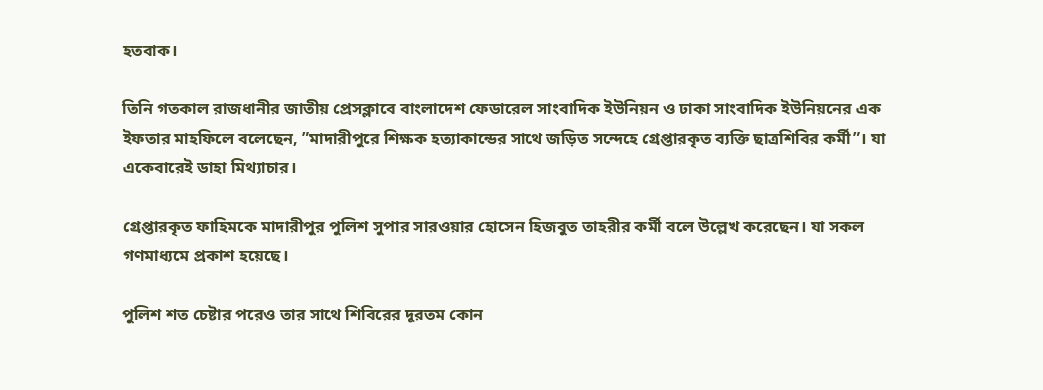হতবাক।

তিনি গতকাল রাজধানীর জাতীয় প্রেসক্লাবে বাংলাদেশ ফেডারেল সাংবাদিক ইউনিয়ন ও ঢাকা সাংবাদিক ইউনিয়নের এক ইফতার মাহফিলে বলেছেন, ”মাদারীপুরে শিক্ষক হত্যাকান্ডের সাথে জড়িত সন্দেহে গ্রেপ্তারকৃত ব্যক্তি ছাত্রশিবির কর্মী”। যা একেবারেই ডাহা মিথ্যাচার।

গ্রেপ্তারকৃত ফাহিমকে মাদারীপুর পুলিশ সুপার সারওয়ার হোসেন হিজবুত তাহরীর কর্মী বলে উল্লেখ করেছেন। যা সকল গণমাধ্যমে প্রকাশ হয়েছে।

পুলিশ শত চেষ্টার পরেও তার সাথে শিবিরের দূরতম কোন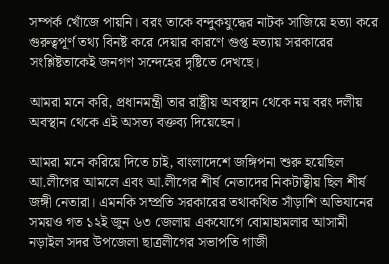সম্পর্ক খোঁজে পায়নি। বরং তাকে বন্দুকযুদ্ধের নাটক সাজিয়ে হত্যা করে গুরুত্বপূর্ণ তথ্য বিনষ্ট করে দেয়ার কারণে গুপ্ত হত্যায় সরকারের সংশ্লিষ্টতাকেই জনগণ সন্দেহের দৃষ্টিতে দেখছে।

আমরা মনে করি, প্রধানমন্ত্রী তার রাষ্ট্রীয় অবস্থান থেকে নয় বরং দলীয় অবস্থান থেকে এই অসত্য বক্তব্য দিয়েছেন।

আমরা মনে করিয়ে দিতে চাই, বাংলাদেশে জঙ্গিপনা শুরু হয়েছিল আ.লীগের আমলে এবং আ.লীগের শীর্ষ নেতাদের নিকটাত্বীয় ছিল শীর্ষ জঙ্গী নেতারা। এমনকি সম্প্রতি সরকারের তথাকথিত সাঁড়াশি অভিযানের সময়ও গত ১২ই জুন ৬৩ জেলায় একযোগে বোমাহামলার আসামী নড়াইল সদর উপজেলা ছাত্রলীগের সভাপতি গাজী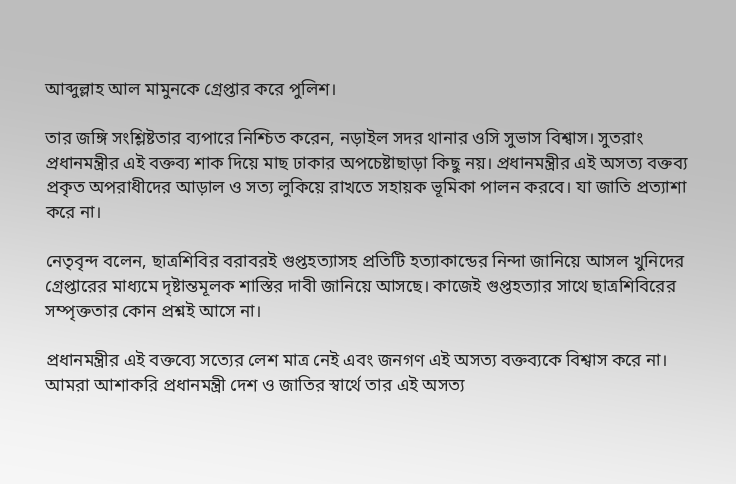আব্দুল্লাহ আল মামুনকে গ্রেপ্তার করে পুলিশ।

তার জঙ্গি সংশ্লিষ্টতার ব্যপারে নিশ্চিত করেন, নড়াইল সদর থানার ওসি সুভাস বিশ্বাস। সুতরাং প্রধানমন্ত্রীর এই বক্তব্য শাক দিয়ে মাছ ঢাকার অপচেষ্টাছাড়া কিছু নয়। প্রধানমন্ত্রীর এই অসত্য বক্তব্য প্রকৃত অপরাধীদের আড়াল ও সত্য লুকিয়ে রাখতে সহায়ক ভূমিকা পালন করবে। যা জাতি প্রত্যাশা করে না।

নেতৃবৃন্দ বলেন, ছাত্রশিবির বরাবরই গুপ্তহত্যাসহ প্রতিটি হত্যাকান্ডের নিন্দা জানিয়ে আসল খুনিদের গ্রেপ্তারের মাধ্যমে দৃষ্টান্তমূলক শাস্তির দাবী জানিয়ে আসছে। কাজেই গুপ্তহত্যার সাথে ছাত্রশিবিরের সম্পৃক্ততার কোন প্রশ্নই আসে না।

প্রধানমন্ত্রীর এই বক্তব্যে সত্যের লেশ মাত্র নেই এবং জনগণ এই অসত্য বক্তব্যকে বিশ্বাস করে না। আমরা আশাকরি প্রধানমন্ত্রী দেশ ও জাতির স্বার্থে তার এই অসত্য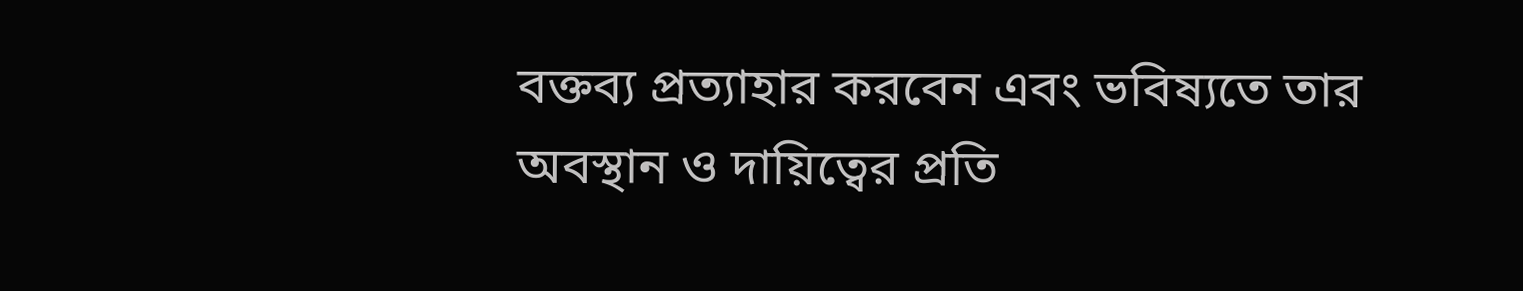বক্তব্য প্রত্যাহার করবেন এবং ভবিষ্যতে তার অবস্থান ও দায়িত্বের প্রতি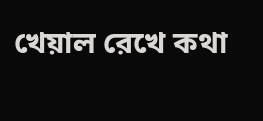খেয়াল রেখে কথা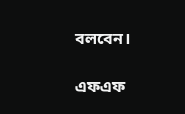বলবেন।

এফএফ